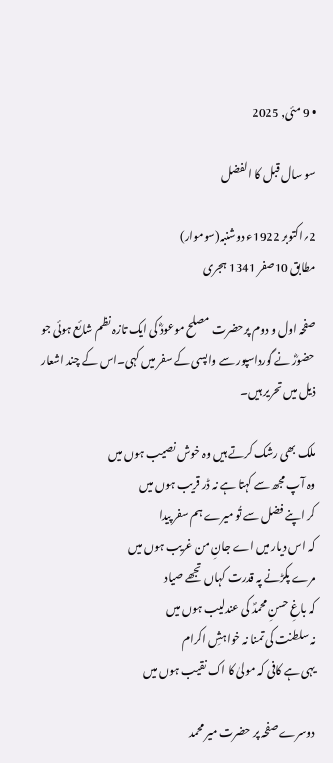• 9 مئی, 2025

سو سال قبل کا الفضل

2؍اکتوبر 1922ء دوشنبہ(سوموار)
مطابق 10صفر 1341 ہجری

صفحہ اول و دوم پرحضرت مصلح موعودؓ کی ایک تازہ نظم شائع ہوئی جو حضورؓ نے گورداسپور سے واپسی کے سفر میں کہی۔اس کے چند اشعار ذیل میں تحریر ہیں۔

ملک بھی رشک کرتے ہیں وہ خوش نصیب ہوں میں
وہ آپ مجھ سے کہتا ہے نہ ڈر قریب ہوں میں
کر اپنے فضل سے تُو میرے ہم سفر پیدا
کہ اس دیار میں اے جانِ من غریب ہوں میں
مرے پکڑنے پہ قدرت کہاں تجھے صیاد
کہ باغِ حسنِ محمدؐ کی عندلیب ہوں میں
نہ سلطنت کی تمنا نہ خواہشِ اکرام
یہی ہے کافی کہ مولیٰ کا اک نقیب ہوں میں

دوسرے صفحہ پر حضرت میر محمد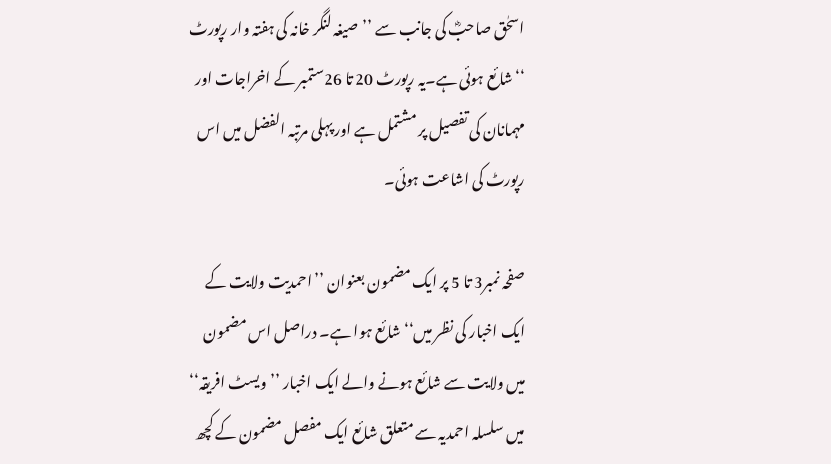اسحٰق صاحبؓ کی جانب سے ’’صیغہ لنگر خانہ کی ہفتہ وار رپورٹ ‘‘ شائع ہوئی ہے۔یہ رپورٹ 20 تا 26ستمبر کے اخراجات اور مہمانان کی تفصیل پر مشتمل ہے اور پہلی مرتبہ الفضل میں اس رپورٹ کی اشاعت ہوئی۔

صفحہ نمبر3 تا 5 پر ایک مضمون بعنوان ’’احمدیت ولایت کے ایک اخبار کی نظر میں‘‘ شائع ہوا ہے۔ دراصل اس مضمون میں ولایت سے شائع ہونے والے ایک اخبار ’’ویسٹ افریقہ‘‘ میں سلسلہ احمدیہ سے متعلق شائع ایک مفصل مضمون کے کچھ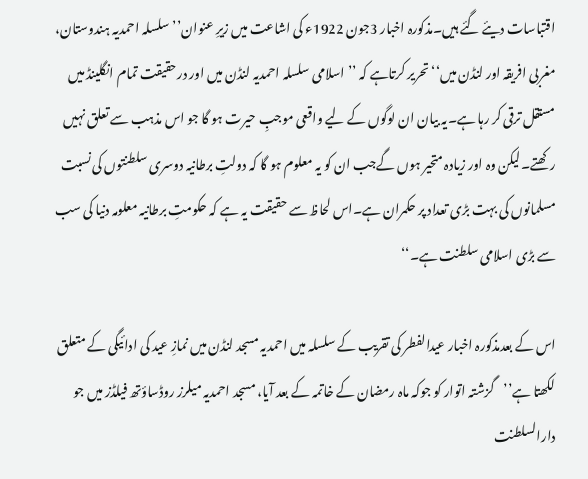اقتباسات دیئے گئے ہیں۔مذکورہ اخبار 3جون 1922ء کی اشاعت میں زیرِ عنوان’’سلسلہ احمدیہ ہندوستان، مغربی افریقہ اور لنڈن میں‘‘تحریر کرتاہے کہ ’’اسلامی سلسلہ احمدیہ لنڈن میں اور درحقیقت تمام انگلینڈ میں مستقل ترقی کر رہا ہے۔یہ بیان ان لوگوں کے لیے واقعی موجبِ حیرت ہو گا جو اس مذہب سے تعلق نہیں رکھتے۔لیکن وہ اور زیادہ متحیر ہوں گےجب ان کو یہ معلوم ہو گا کہ دولتِ برطانیہ دوسری سلطنتوں کی نسبت مسلمانوں کی بہت بڑی تعداد پر حکمران ہے۔اس لحاظ سے حقیقت یہ ہے کہ حکومتِ برطانیہ معلومہ دنیا کی سب سے بڑی اسلامی سلطنت ہے۔‘‘

اس کے بعدمذکورہ اخبار عیدالفطر کی تقریب کے سلسلہ میں احمدیہ مسجد لنڈن میں نمازِ عید کی ادائیگی کے متعلق لکھتا ہے’’گزشتہ اتوار کو جوکہ ماہ رمضان کے خاتمہ کے بعد آیا، مسجد احمدیہ میلرز روڈساؤتھ فیلڈز میں جو دارالسلطنت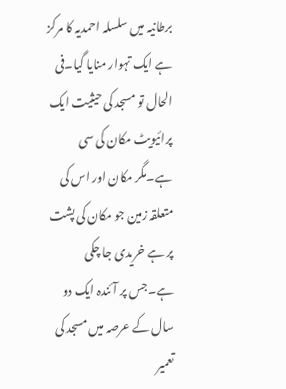برطانیہ میں سلسلہ احمدیہ کا مرکز ہے ایک تہوار منایا گیا۔فی الحال تو مسجد کی حیثیت ایک پرائیویٹ مکان کی سی ہے۔مگر مکان اور اس کی متعلقہ زمین جو مکان کی پشت پر ہے خریدی جا چکی ہے۔جس پر آئندہ ایک دو سال کے عرصہ میں مسجد کی تعمیر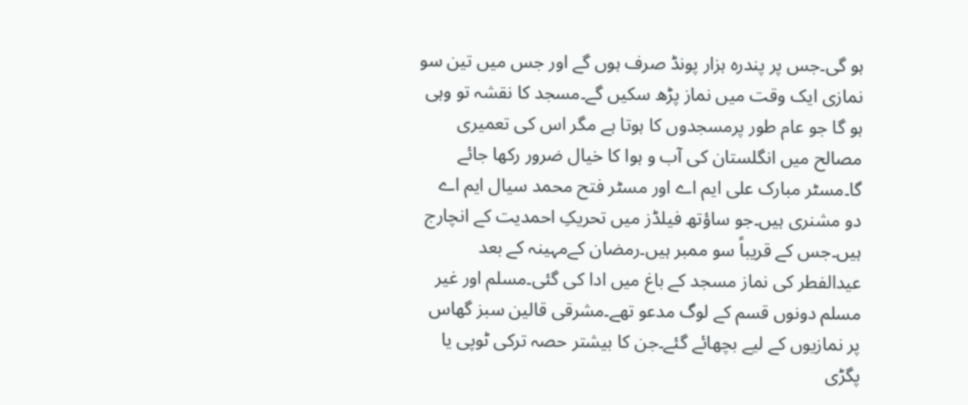ہو گی۔جس پر پندرہ ہزار پونڈ صرف ہوں گے اور جس میں تین سو نمازی ایک وقت میں نماز پڑھ سکیں گے۔مسجد کا نقشہ تو وہی ہو گا جو عام طور پرمسجدوں کا ہوتا ہے مگر اس کی تعمیری مصالح میں انگلستان کی آب و ہوا کا خیال ضرور رکھا جائے گا۔مسٹر مبارک علی ایم اے اور مسٹر فتح محمد سیال ایم اے دو مشنری ہیں۔جو ساؤتھ فیلڈز میں تحریکِ احمدیت کے انچارج ہیں۔جس کے قریباً سو ممبر ہیں۔رمضان کےمہینہ کے بعد عیدالفطر کی نماز مسجد کے باغ میں ادا کی گئی۔مسلم اور غیر مسلم دونوں قسم کے لوگ مدعو تھے۔مشرقی قالین سبز گھاس پر نمازیوں کے لیے بچھائے گئے۔جن کا بیشتر حصہ ترکی ٹوپی یا پگڑی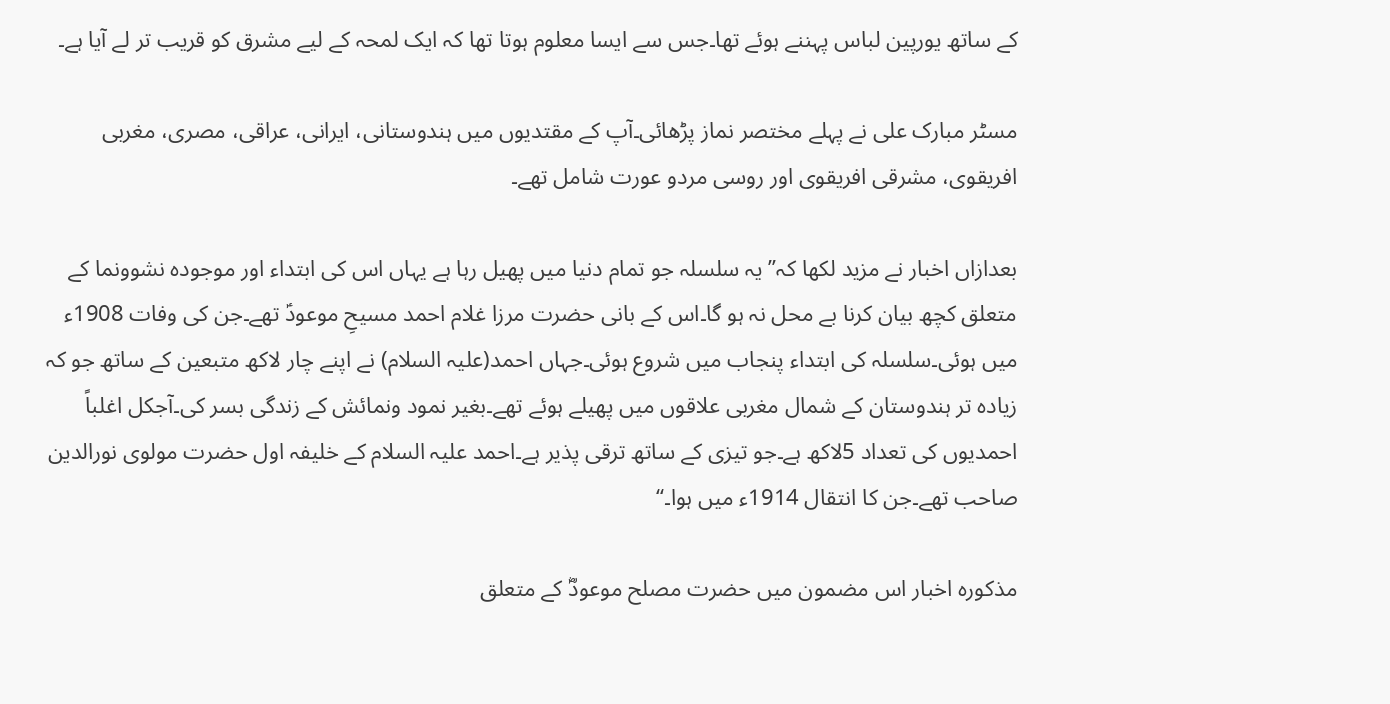کے ساتھ یورپین لباس پہننے ہوئے تھا۔جس سے ایسا معلوم ہوتا تھا کہ ایک لمحہ کے لیے مشرق کو قریب تر لے آیا ہے۔

مسٹر مبارک علی نے پہلے مختصر نماز پڑھائی۔آپ کے مقتدیوں میں ہندوستانی، ایرانی، عراقی، مصری، مغربی افریقوی، مشرقی افریقوی اور روسی مردو عورت شامل تھے۔

بعدازاں اخبار نے مزید لکھا کہ’’یہ سلسلہ جو تمام دنیا میں پھیل رہا ہے یہاں اس کی ابتداء اور موجودہ نشوونما کے متعلق کچھ بیان کرنا بے محل نہ ہو گا۔اس کے بانی حضرت مرزا غلام احمد مسیحِ موعودؑ تھے۔جن کی وفات 1908ء میں ہوئی۔سلسلہ کی ابتداء پنجاب میں شروع ہوئی۔جہاں احمد(علیہ السلام) نے اپنے چار لاکھ متبعین کے ساتھ جو کہ زیادہ تر ہندوستان کے شمال مغربی علاقوں میں پھیلے ہوئے تھے۔بغیر نمود ونمائش کے زندگی بسر کی۔آجکل اغلباً احمدیوں کی تعداد 5لاکھ ہے۔جو تیزی کے ساتھ ترقی پذیر ہے۔احمد علیہ السلام کے خلیفہ اول حضرت مولوی نورالدین صاحب تھے۔جن کا انتقال 1914ء میں ہوا۔‘‘

مذکورہ اخبار اس مضمون میں حضرت مصلح موعودؓ کے متعلق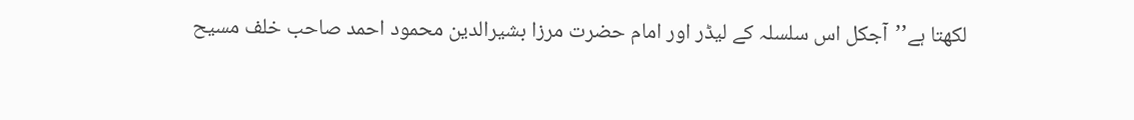لکھتا ہے’’آجکل اس سلسلہ کے لیڈر اور امام حضرت مرزا بشیرالدین محمود احمد صاحب خلف مسیح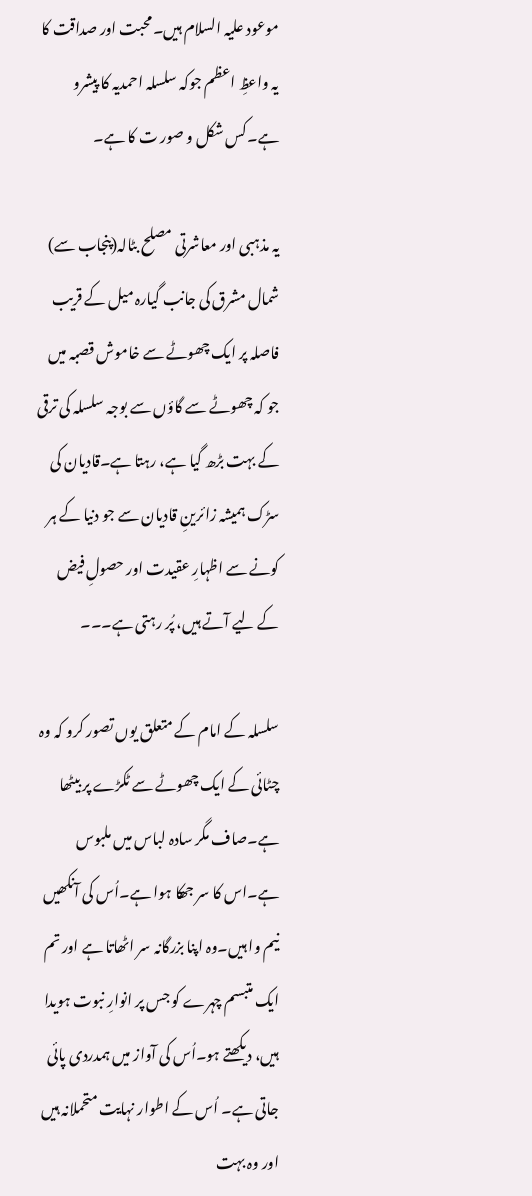موعود علیہ السلام ہیں۔محبت اور صداقت کا یہ واعظِ اعظم جوکہ سلسلہ احمدیہ کا پیشرو ہے۔کس شکل و صور ت کا ہے۔

یہ مذہبی اور معاشرتی مصلح بٹالہ(پنجاب سے) شمال مشرق کی جانب گیارہ میل کے قریب فاصلہ پر ایک چھوٹے سے خاموش قصبہ میں جو کہ چھوٹے سے گاؤں سے بوجہ سلسلہ کی ترقی کے بہت بڑھ گیا ہے، رہتا ہے۔قادیان کی سڑک ہمیشہ زائرینِ قادیان سے جو دنیا کے ہر کونے سے اظہارِ عقیدت اور حصولِ فیض کے لیے آتے ہیں، پُر رہتی ہے۔۔۔

سلسلہ کے امام کے متعلق یوں تصور کرو کہ وہ چٹائی کے ایک چھوٹے سے ٹکڑے پر بیٹھا ہے۔صاف مگر سادہ لباس میں ملبوس ہے۔اس کا سر جھکا ہوا ہے۔اُس کی آنکھیں نیم وا ہیں۔وہ اپنا بزرگانہ سر اٹھاتا ہے اور تم ایک متبسم چہرے کو جس پر انوارِ نبوت ہویدا ہیں، دیکھتے ہو۔اُس کی آواز میں ہمدردی پائی جاتی ہے۔ اُس کے اطوار نہایت متحملانہ ہیں اور وہ بہت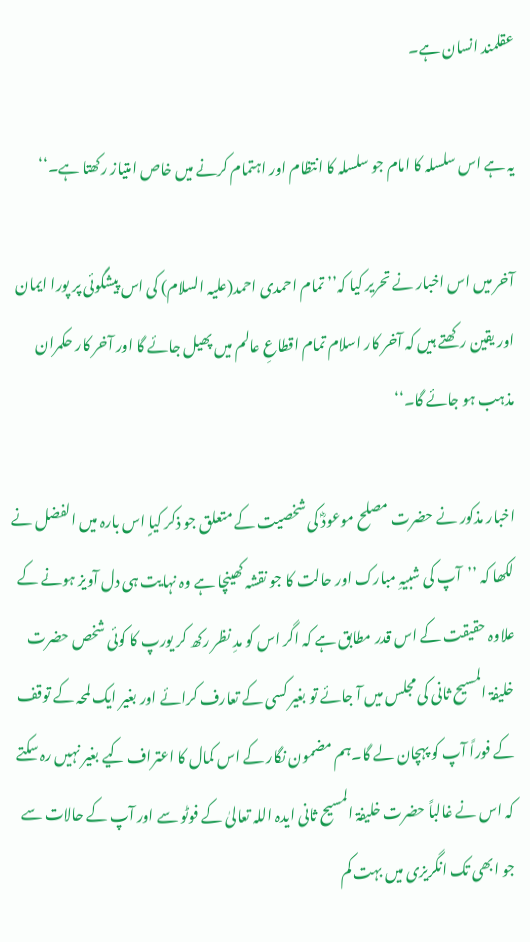عقلمند انسان ہے۔

یہ ہے اس سلسلہ کا امام جو سلسلہ کا انتظام اور اہتمام کرنے میں خاص امتیاز رکھتا ہے۔‘‘

آخر میں اس اخبار نے تحریر کیا کہ’’ تمام احمدی احمد(علیہ السلام) کی اس پیشگوئی پر پورا ایمان اور یقین رکھتے ہیں کہ آخر کار اسلام تمام اقطاعِ عالم میں پھیل جائے گا اور آخر کار حکمران مذہب ہو جائے گا۔‘‘

اخبار مذکور نے حضرت مصلح موعودؓ کی شخصیت کے متعلق جو ذکر کیاٍ اس بارہ میں الفضل نے لکھا کہ ’’آپ کی شبیہِ مبارک اور حالت کا جو نقشہ کھینچا ہے وہ نہایت ہی دل آویز ہونے کے علاوہ حقیقت کے اس قدر مطابق ہے کہ اگر اس کو مدِ نظر رکھ کر یورپ کا کوئی شخص حضرت خلیفۃ المسیح ثانی کی مجلس میں آ جائے تو بغیر کسی کے تعارف کرائے اور بغیر ایک لمحہ کے توقف کے فوراً آپ کو پہچان لے گا۔ہم مضمون نگار کے اس کمال کا اعتراف کیے بغیر نہیں رہ سکتے کہ اس نے غالباً حضرت خلیفۃ المسیح ثانی ایدہ اللہ تعالیٰ کے فوٹو سے اور آپ کے حالات سے جو ابھی تک انگریزی میں بہت کم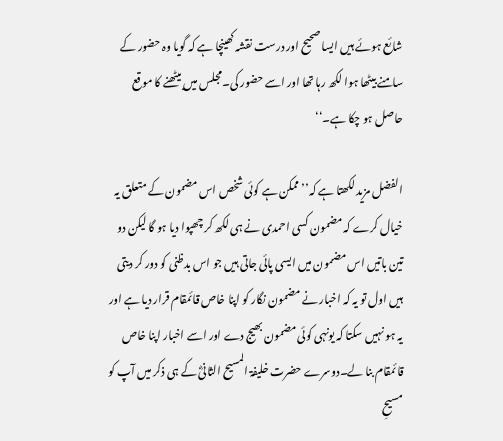شائع ہوئے ہیں ایسا صحیح اور درست نقشہ کھینچا ہے کہ گویا وہ حضور کے سامنے بیٹھا ہوا لکھ رہا تھا اور اسے حضور کی۔مجلس میں بیٹھنے کا موقع حاصل ہو چکا ہے۔‘‘

الفضل مزید لکھتا ہے کہ’’ ممکن ہے کوئی شخص اس مضمون کے متعلق یہ خیال کرے کہ مضمون کسی احمدی نے ہی لکھ کر چھپوا دیا ہو گا لیکن دو تین باتیں اس مضمون میں ایسی پائی جاتی ہیں جو اس بدظنی کو دور کر دیتی ہیں اول تو یہ کہ اخبار نے مضمون نگار کو اپنا خاص قائمقام قرار دیا ہے اور یہ ہو نہیں سکتا کہ یونہی کوئی مضمون بھیج دے اور اسے اخبار اپنا خاص قائمقام بنا لے۔دوسرے حضرت خلیفۃ المسیح الثانیؓ کے ہی ذکر میں آپ کو مسیحِ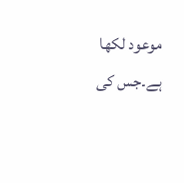موعود لکھا ہے۔جس کی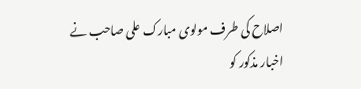اصلاح کی طرف مولوی مبارک علی صاحب نے اخبار مذکور کو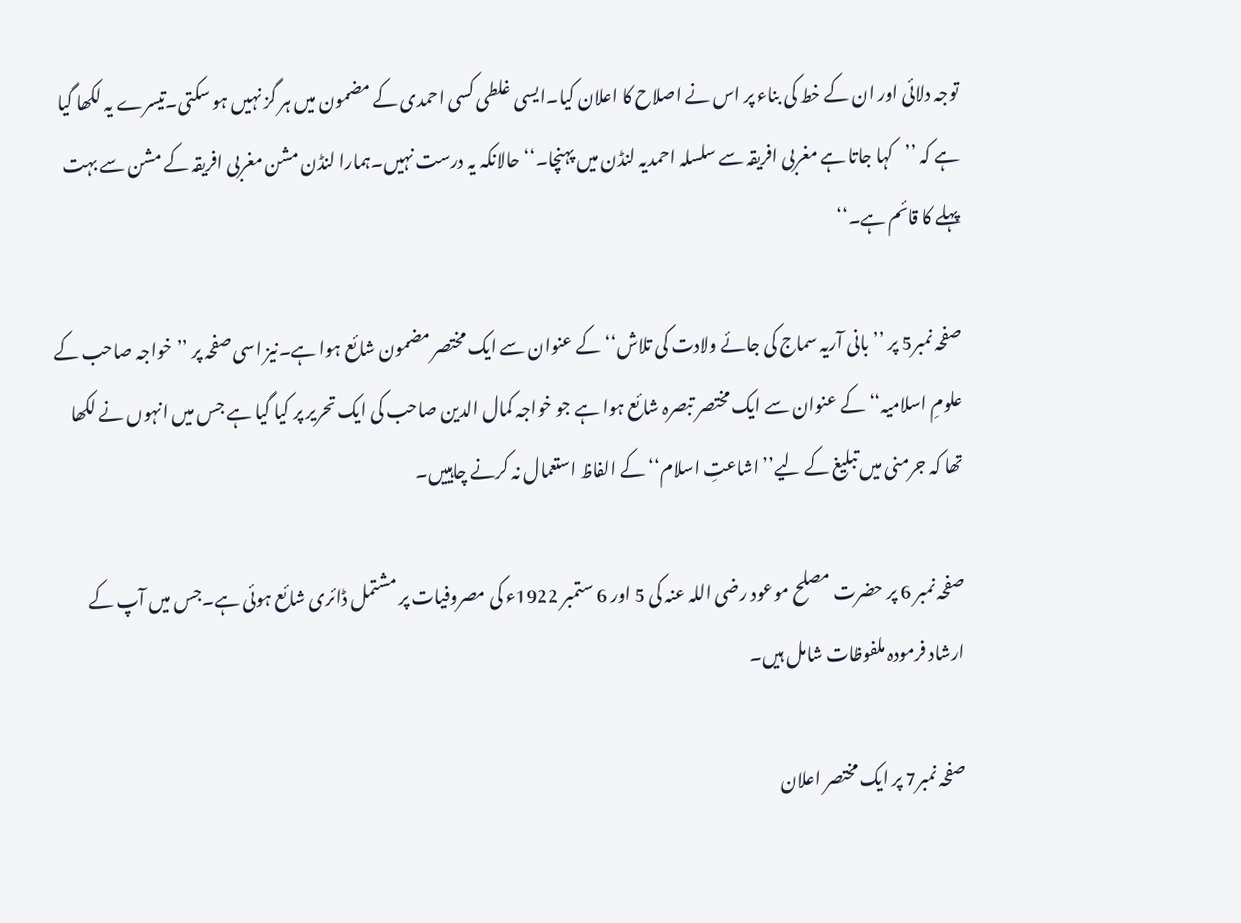توجہ دلائی اور ان کے خط کی بناء پر اس نے اصلاح کا اعلان کیا۔ایسی غلطی کسی احمدی کے مضمون میں ہر گز نہیں ہو سکتی۔تیسرے یہ لکھا گیا ہے کہ ’’کہا جاتا ہے مغربی افریقہ سے سلسلہ احمدیہ لنڈن میں پہنچا۔‘‘ حالانکہ یہ درست نہیں۔ہمارا لنڈن مشن مغربی افریقہ کے مشن سے بہت پہلے کا قائم ہے۔‘‘

صفحہ نمبر5 پر ’’بانی آریہ سماج کی جائے ولادت کی تلاش‘‘ کے عنوان سے ایک مختصر مضمون شائع ہوا ہے۔نیز اسی صفحہ پر ’’خواجہ صاحب کے علومِ اسلامیہ‘‘ کے عنوان سے ایک مختصر تبصرہ شائع ہوا ہے جو خواجہ کمال الدین صاحب کی ایک تحریر پر کیا گیا ہے جس میں انہوں نے لکھا تھا کہ جرمنی میں تبلیغ کے لیے’’اشاعتِ اسلام‘‘ کے الفاظ استعمال نہ کرنے چاہییں۔

صفحہ نمبر 6 پر حضرت مصلح موعود رضی اللہ عنہ کی 5 اور 6 ستمبر 1922ء کی مصروفیات پر مشتمل ڈائری شائع ہوئی ہے۔جس میں آپ کے ارشاد فرمودہ ملفوظات شامل ہیں۔

صفحہ نمبر7 پر ایک مختصر اعلان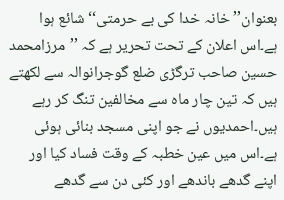بعنوان’’ خانہ خدا کی بے حرمتی‘‘ شائع ہوا ہے۔اس اعلان کے تحت تحریر ہے کہ ’’مرزامحمد حسین صاحب ترگڑی ضلع گوجرانوالہ سے لکھتے ہیں کہ تین چار ماہ سے مخالفین تنگ کر رہے ہیں۔احمدیوں نے جو اپنی مسجد بنائی ہوئی ہے۔اس میں عین خطبہ کے وقت فساد کیا اور اپنے گدھے باندھے اور کئی دن سے گدھے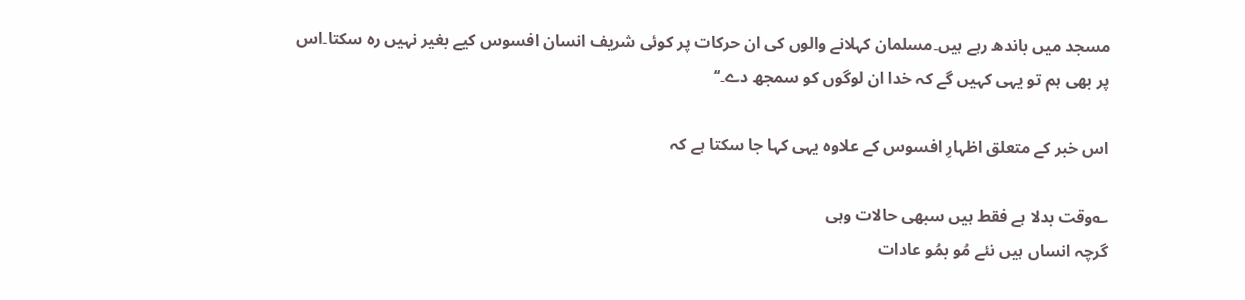مسجد میں باندھ رہے ہیں۔مسلمان کہلانے والوں کی ان حرکات پر کوئی شریف انسان افسوس کیے بغیر نہیں رہ سکتا۔اس پر بھی ہم تو یہی کہیں گے کہ خدا ان لوگوں کو سمجھ دے۔‘‘

اس خبر کے متعلق اظہارِ افسوس کے علاوہ یہی کہا جا سکتا ہے کہ

؎وقت بدلا ہے فقط ہیں سبھی حالات وہی
گرچہ انساں ہیں نئے مُو بمُو عادات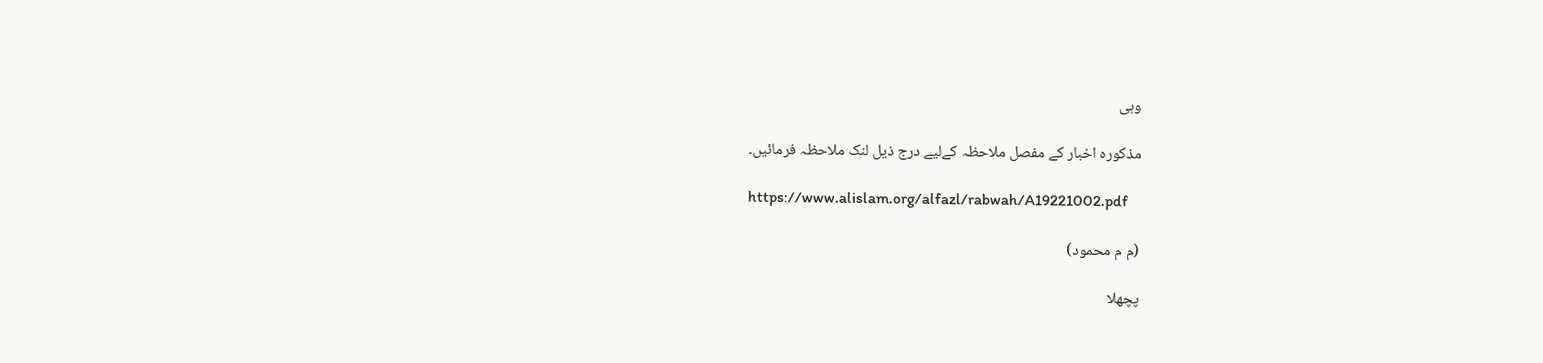وہی

مذکورہ اخبار کے مفصل ملاحظہ کےلیے درج ذیل لنک ملاحظہ فرمائیں۔

https://www.alislam.org/alfazl/rabwah/A19221002.pdf

(م م محمود)

پچھلا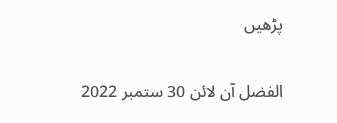پڑھیں

الفضل آن لائن 30 ستمبر 2022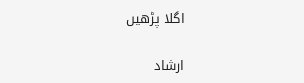اگلا پڑھیں

ارشاد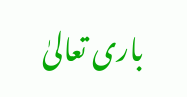باری تعالیٰ